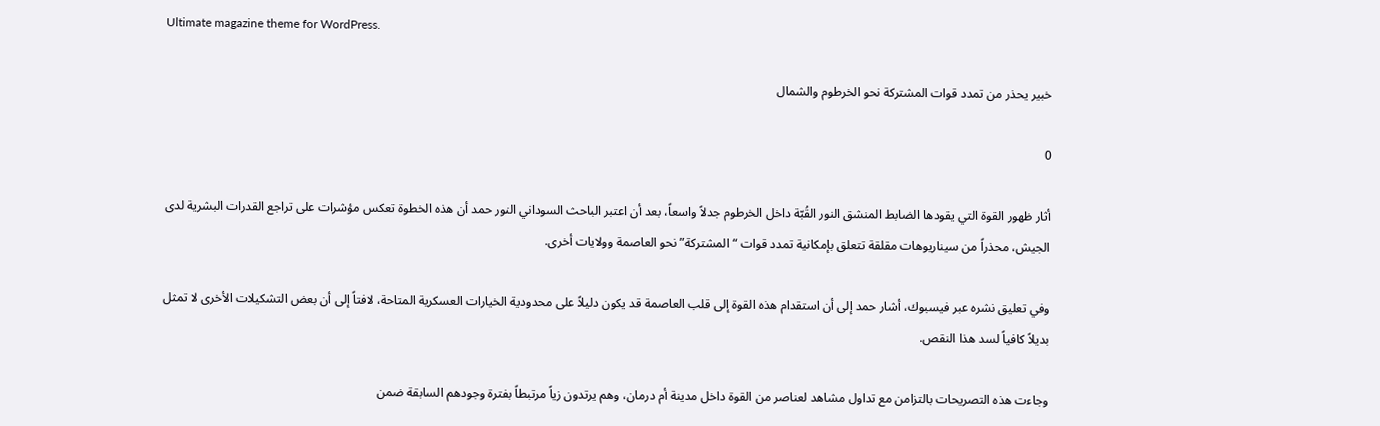Ultimate magazine theme for WordPress.

خبير يحذر من تمدد قوات المشتركة نحو الخرطوم والشمال

0

أثار ظهور القوة التي يقودها الضابط المنشق النور القُبّة داخل الخرطوم جدلاً واسعاً، بعد أن اعتبر الباحث السوداني النور حمد أن هذه الخطوة تعكس مؤشرات على تراجع القدرات البشرية لدى الجيش، محذراً من سيناريوهات مقلقة تتعلق بإمكانية تمدد قوات “المشتركة” نحو العاصمة وولايات أخرى.

وفي تعليق نشره عبر فيسبوك، أشار حمد إلى أن استقدام هذه القوة إلى قلب العاصمة قد يكون دليلاً على محدودية الخيارات العسكرية المتاحة، لافتاً إلى أن بعض التشكيلات الأخرى لا تمثل بديلاً كافياً لسد هذا النقص.

وجاءت هذه التصريحات بالتزامن مع تداول مشاهد لعناصر من القوة داخل مدينة أم درمان، وهم يرتدون زياً مرتبطاً بفترة وجودهم السابقة ضمن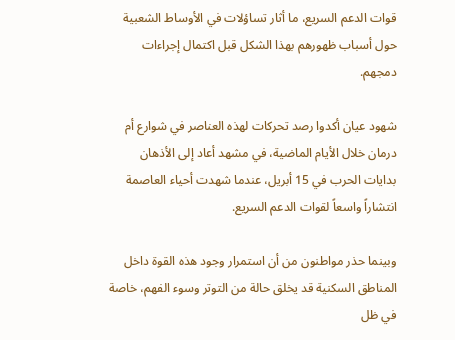قوات الدعم السريع، ما أثار تساؤلات في الأوساط الشعبية حول أسباب ظهورهم بهذا الشكل قبل اكتمال إجراءات دمجهم.

شهود عيان أكدوا رصد تحركات لهذه العناصر في شوارع أم درمان خلال الأيام الماضية، في مشهد أعاد إلى الأذهان بدايات الحرب في 15 أبريل، عندما شهدت أحياء العاصمة انتشاراً واسعاً لقوات الدعم السريع.

وبينما حذر مواطنون من أن استمرار وجود هذه القوة داخل المناطق السكنية قد يخلق حالة من التوتر وسوء الفهم، خاصة في ظل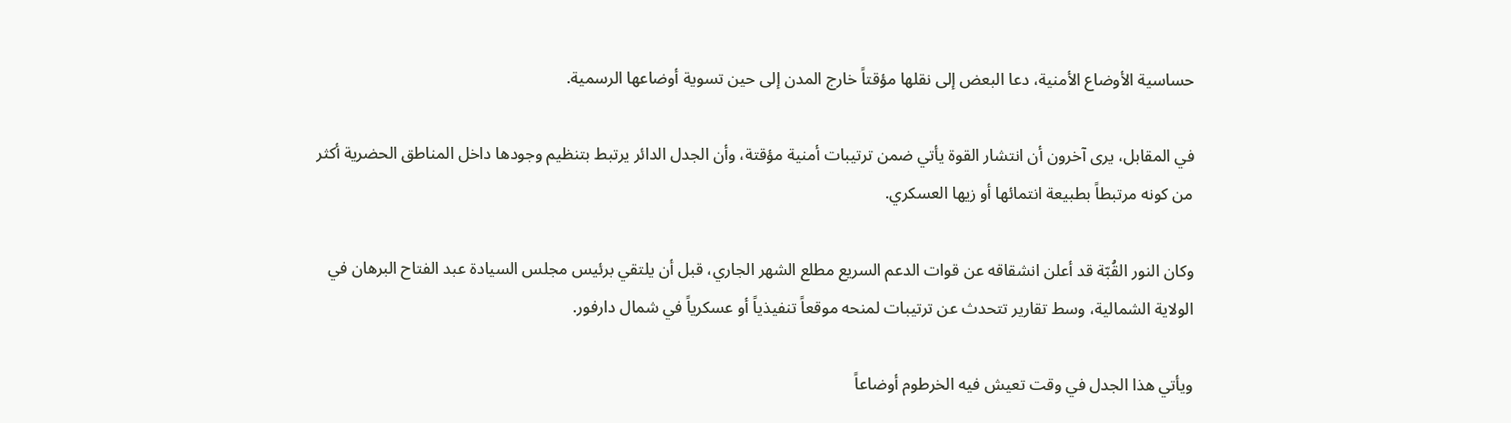حساسية الأوضاع الأمنية، دعا البعض إلى نقلها مؤقتاً خارج المدن إلى حين تسوية أوضاعها الرسمية.

في المقابل، يرى آخرون أن انتشار القوة يأتي ضمن ترتيبات أمنية مؤقتة، وأن الجدل الدائر يرتبط بتنظيم وجودها داخل المناطق الحضرية أكثر من كونه مرتبطاً بطبيعة انتمائها أو زيها العسكري.

وكان النور القُبّة قد أعلن انشقاقه عن قوات الدعم السريع مطلع الشهر الجاري، قبل أن يلتقي برئيس مجلس السيادة عبد الفتاح البرهان في الولاية الشمالية، وسط تقارير تتحدث عن ترتيبات لمنحه موقعاً تنفيذياً أو عسكرياً في شمال دارفور.

ويأتي هذا الجدل في وقت تعيش فيه الخرطوم أوضاعاً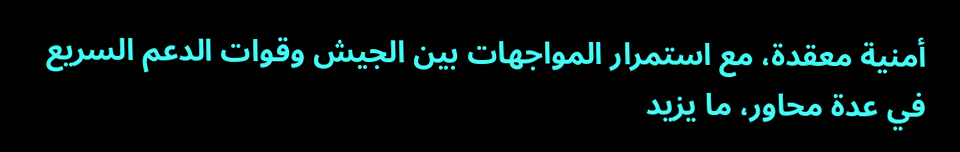أمنية معقدة، مع استمرار المواجهات بين الجيش وقوات الدعم السريع في عدة محاور، ما يزيد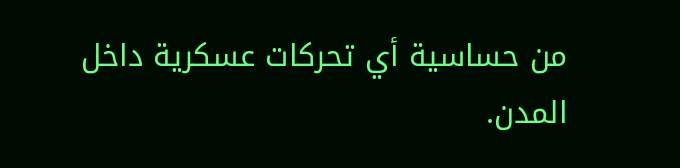من حساسية أي تحركات عسكرية داخل المدن.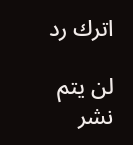اترك رد

لن يتم نشر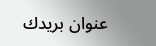عنوان بريدك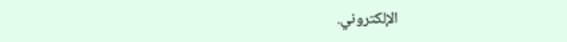الإلكتروني.